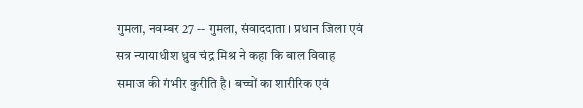गुमला, नवम्बर 27 -- गुमला, संवाददाता । प्रधान जिला एवं सत्र न्यायाधीश ध्रुव चंद्र मिश्र ने कहा कि बाल विवाह समाज की गंभीर कुरीति है। बच्चों का शारीरिक एवं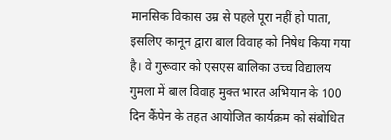मानसिक विकास उम्र से पहले पूरा नहीं हो पाता, इसलिए कानून द्वारा बाल विवाह को निषेध किया गया है। वे गुरूवार को एसएस बालिका उच्च विद्यालय गुमला में बाल विवाह मुक्त भारत अभियान के 100 दिन कैंपेन के तहत आयोजित कार्यक्रम को संबोधित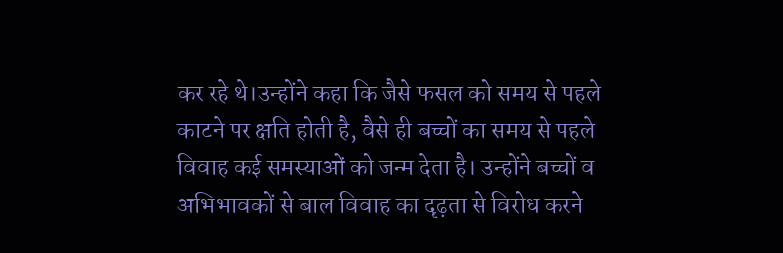कर रहे थे।उन्होंने कहा कि जैसे फसल को समय से पहले काटने पर क्षति होती है, वैसे ही बच्चों का समय से पहले विवाह कई समस्याओं को जन्म देता है। उन्होंने बच्चों व अभिभावकों से बाल विवाह का दृढ़ता से विरोध करने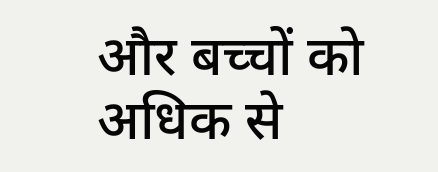और बच्चों को अधिक से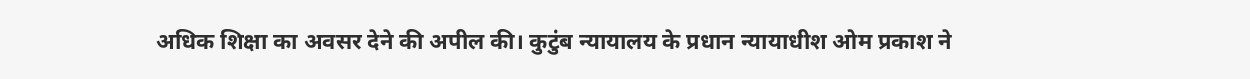अधिक शिक्षा का अवसर देने की अपील की। कुटुंब न्यायालय के प्रधान न्यायाधीश ओम प्रकाश ने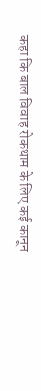कहा कि बाल विवाह रोकथाम के लिए कई कानून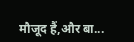मौजूद हैं,और बा...